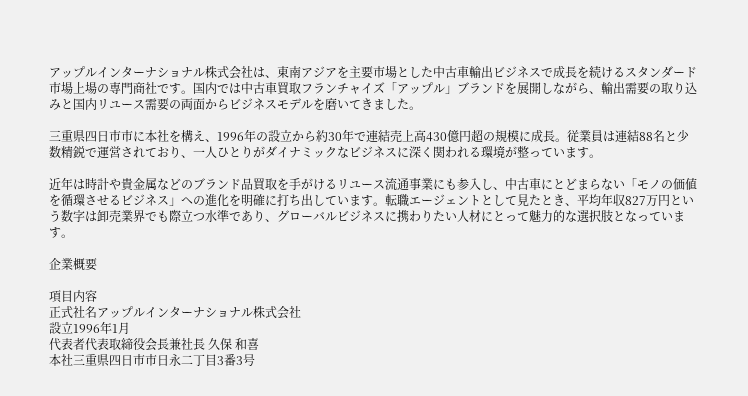アップルインターナショナル株式会社は、東南アジアを主要市場とした中古車輸出ビジネスで成長を続けるスタンダード市場上場の専門商社です。国内では中古車買取フランチャイズ「アップル」ブランドを展開しながら、輸出需要の取り込みと国内リユース需要の両面からビジネスモデルを磨いてきました。

三重県四日市市に本社を構え、1996年の設立から約30年で連結売上高430億円超の規模に成長。従業員は連結88名と少数精鋭で運営されており、一人ひとりがダイナミックなビジネスに深く関われる環境が整っています。

近年は時計や貴金属などのブランド品買取を手がけるリユース流通事業にも参入し、中古車にとどまらない「モノの価値を循環させるビジネス」への進化を明確に打ち出しています。転職エージェントとして見たとき、平均年収827万円という数字は卸売業界でも際立つ水準であり、グローバルビジネスに携わりたい人材にとって魅力的な選択肢となっています。

企業概要

項目内容
正式社名アップルインターナショナル株式会社
設立1996年1月
代表者代表取締役会長兼社長 久保 和喜
本社三重県四日市市日永二丁目3番3号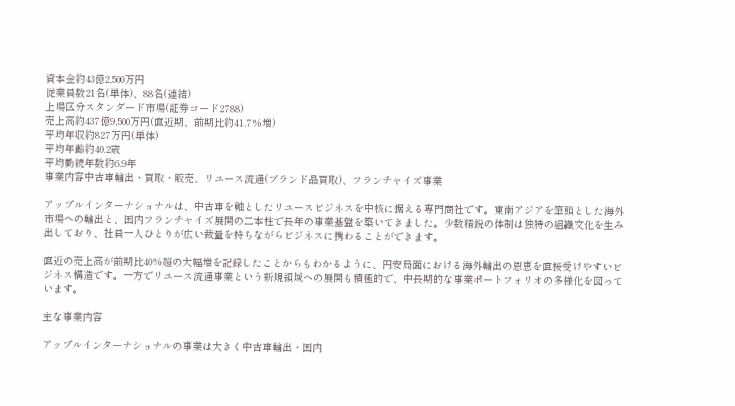資本金約43億2,500万円
従業員数21名(単体)、88名(連結)
上場区分スタンダード市場(証券コード2788)
売上高約437億9,500万円(直近期、前期比約41.7%増)
平均年収約827万円(単体)
平均年齢約40.2歳
平均勤続年数約6.9年
事業内容中古車輸出・買取・販売、リユース流通(ブランド品買取)、フランチャイズ事業

アップルインターナショナルは、中古車を軸としたリユースビジネスを中核に据える専門商社です。東南アジアを筆頭とした海外市場への輸出と、国内フランチャイズ展開の二本柱で長年の事業基盤を築いてきました。少数精鋭の体制は独特の組織文化を生み出しており、社員一人ひとりが広い裁量を持ちながらビジネスに携わることができます。

直近の売上高が前期比40%超の大幅増を記録したことからもわかるように、円安局面における海外輸出の恩恵を直接受けやすいビジネス構造です。一方でリユース流通事業という新規領域への展開も積極的で、中長期的な事業ポートフォリオの多様化を図っています。

主な事業内容

アップルインターナショナルの事業は大きく中古車輸出・国内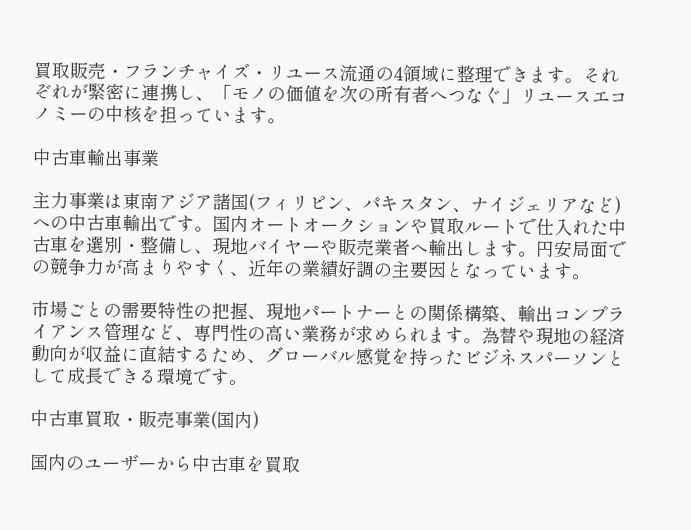買取販売・フランチャイズ・リユース流通の4領域に整理できます。それぞれが緊密に連携し、「モノの価値を次の所有者へつなぐ」リユースエコノミーの中核を担っています。

中古車輸出事業

主力事業は東南アジア諸国(フィリピン、パキスタン、ナイジェリアなど)への中古車輸出です。国内オートオークションや買取ルートで仕入れた中古車を選別・整備し、現地バイヤーや販売業者へ輸出します。円安局面での競争力が高まりやすく、近年の業績好調の主要因となっています。

市場ごとの需要特性の把握、現地パートナーとの関係構築、輸出コンプライアンス管理など、専門性の高い業務が求められます。為替や現地の経済動向が収益に直結するため、グローバル感覚を持ったビジネスパーソンとして成長できる環境です。

中古車買取・販売事業(国内)

国内のユーザーから中古車を買取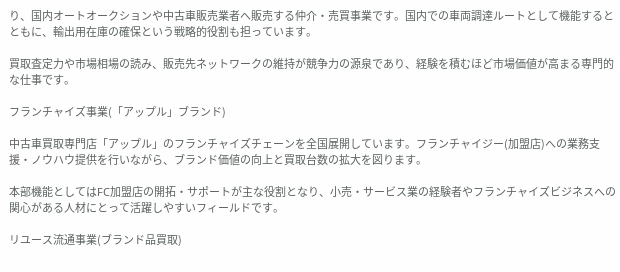り、国内オートオークションや中古車販売業者へ販売する仲介・売買事業です。国内での車両調達ルートとして機能するとともに、輸出用在庫の確保という戦略的役割も担っています。

買取査定力や市場相場の読み、販売先ネットワークの維持が競争力の源泉であり、経験を積むほど市場価値が高まる専門的な仕事です。

フランチャイズ事業(「アップル」ブランド)

中古車買取専門店「アップル」のフランチャイズチェーンを全国展開しています。フランチャイジー(加盟店)への業務支援・ノウハウ提供を行いながら、ブランド価値の向上と買取台数の拡大を図ります。

本部機能としてはFC加盟店の開拓・サポートが主な役割となり、小売・サービス業の経験者やフランチャイズビジネスへの関心がある人材にとって活躍しやすいフィールドです。

リユース流通事業(ブランド品買取)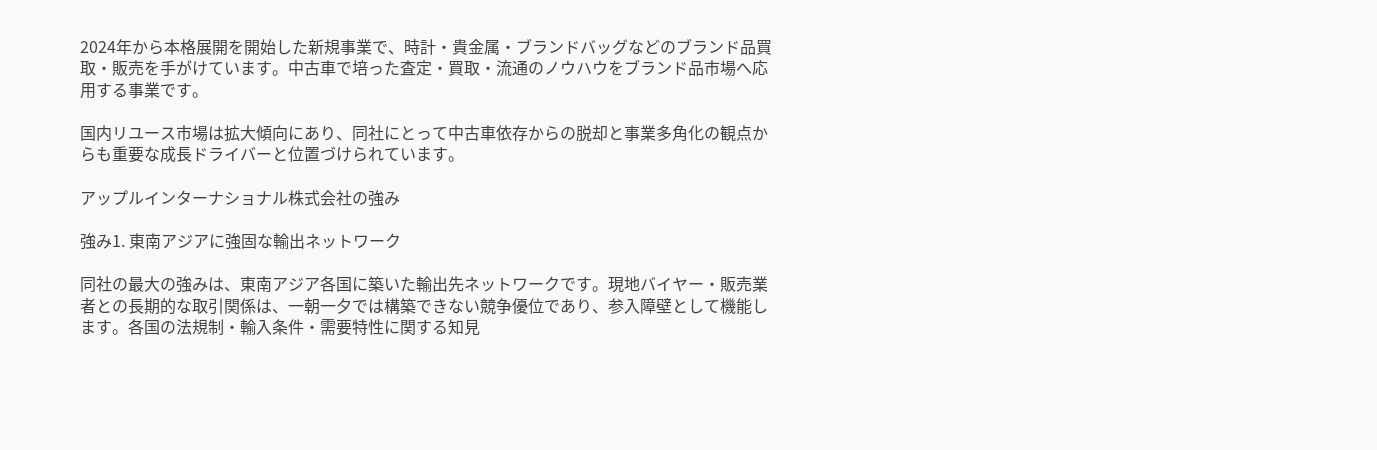2024年から本格展開を開始した新規事業で、時計・貴金属・ブランドバッグなどのブランド品買取・販売を手がけています。中古車で培った査定・買取・流通のノウハウをブランド品市場へ応用する事業です。

国内リユース市場は拡大傾向にあり、同社にとって中古車依存からの脱却と事業多角化の観点からも重要な成長ドライバーと位置づけられています。

アップルインターナショナル株式会社の強み

強み1. 東南アジアに強固な輸出ネットワーク

同社の最大の強みは、東南アジア各国に築いた輸出先ネットワークです。現地バイヤー・販売業者との長期的な取引関係は、一朝一夕では構築できない競争優位であり、参入障壁として機能します。各国の法規制・輸入条件・需要特性に関する知見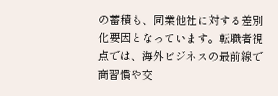の蓄積も、同業他社に対する差別化要因となっています。転職者視点では、海外ビジネスの最前線で商習慣や交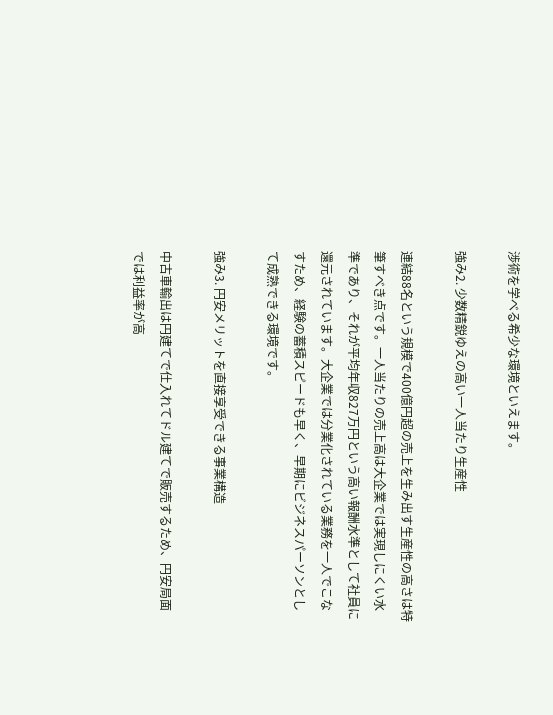渉術を学べる希少な環境といえます。

強み2. 少数精鋭ゆえの高い一人当たり生産性

連結88名という規模で400億円超の売上を生み出す生産性の高さは特筆すべき点です。一人当たりの売上高は大企業では実現しにくい水準であり、それが平均年収827万円という高い報酬水準として社員に還元されています。大企業では分業化されている業務を一人でこなすため、経験の蓄積スピードも早く、早期にビジネスパーソンとして成熟できる環境です。

強み3. 円安メリットを直接享受できる事業構造

中古車輸出は円建てで仕入れてドル建てで販売するため、円安局面では利益率が高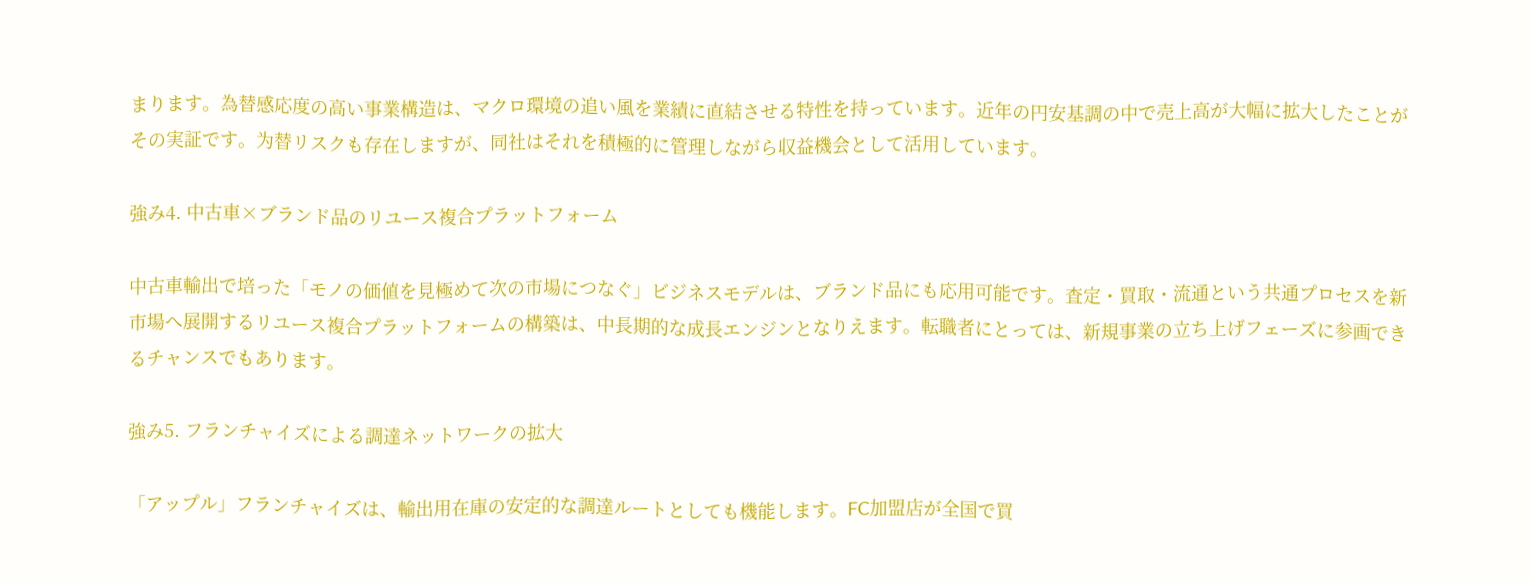まります。為替感応度の高い事業構造は、マクロ環境の追い風を業績に直結させる特性を持っています。近年の円安基調の中で売上高が大幅に拡大したことがその実証です。为替リスクも存在しますが、同社はそれを積極的に管理しながら収益機会として活用しています。

強み4. 中古車×ブランド品のリユース複合プラットフォーム

中古車輸出で培った「モノの価値を見極めて次の市場につなぐ」ビジネスモデルは、ブランド品にも応用可能です。査定・買取・流通という共通プロセスを新市場へ展開するリユース複合プラットフォームの構築は、中長期的な成長エンジンとなりえます。転職者にとっては、新規事業の立ち上げフェーズに参画できるチャンスでもあります。

強み5. フランチャイズによる調達ネットワークの拡大

「アップル」フランチャイズは、輸出用在庫の安定的な調達ルートとしても機能します。FC加盟店が全国で買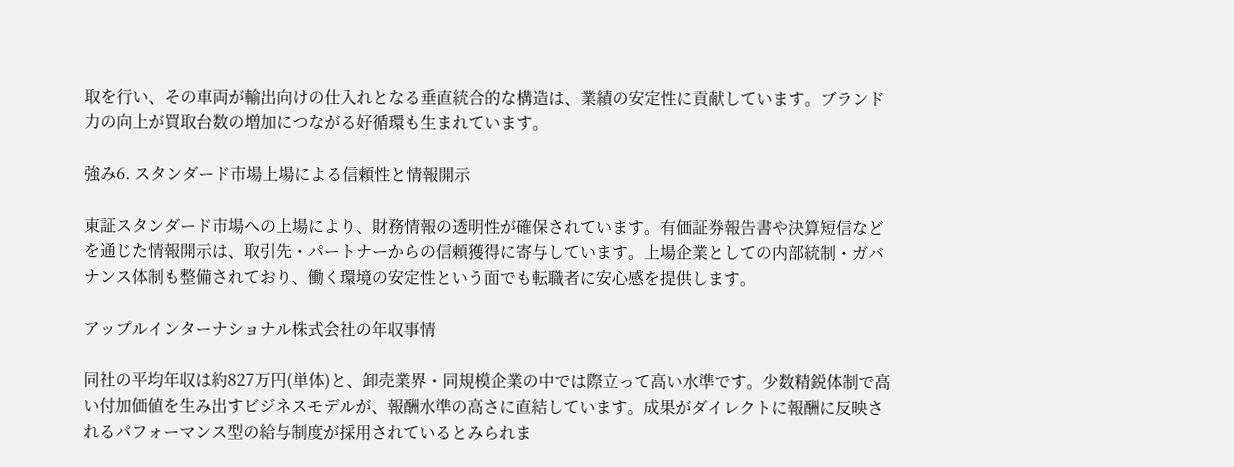取を行い、その車両が輸出向けの仕入れとなる垂直統合的な構造は、業績の安定性に貢献しています。ブランド力の向上が買取台数の増加につながる好循環も生まれています。

強み6. スタンダード市場上場による信頼性と情報開示

東証スタンダード市場への上場により、財務情報の透明性が確保されています。有価証券報告書や決算短信などを通じた情報開示は、取引先・パートナーからの信頼獲得に寄与しています。上場企業としての内部統制・ガバナンス体制も整備されており、働く環境の安定性という面でも転職者に安心感を提供します。

アップルインターナショナル株式会社の年収事情

同社の平均年収は約827万円(単体)と、卸売業界・同規模企業の中では際立って高い水準です。少数精鋭体制で高い付加価値を生み出すビジネスモデルが、報酬水準の高さに直結しています。成果がダイレクトに報酬に反映されるパフォーマンス型の給与制度が採用されているとみられま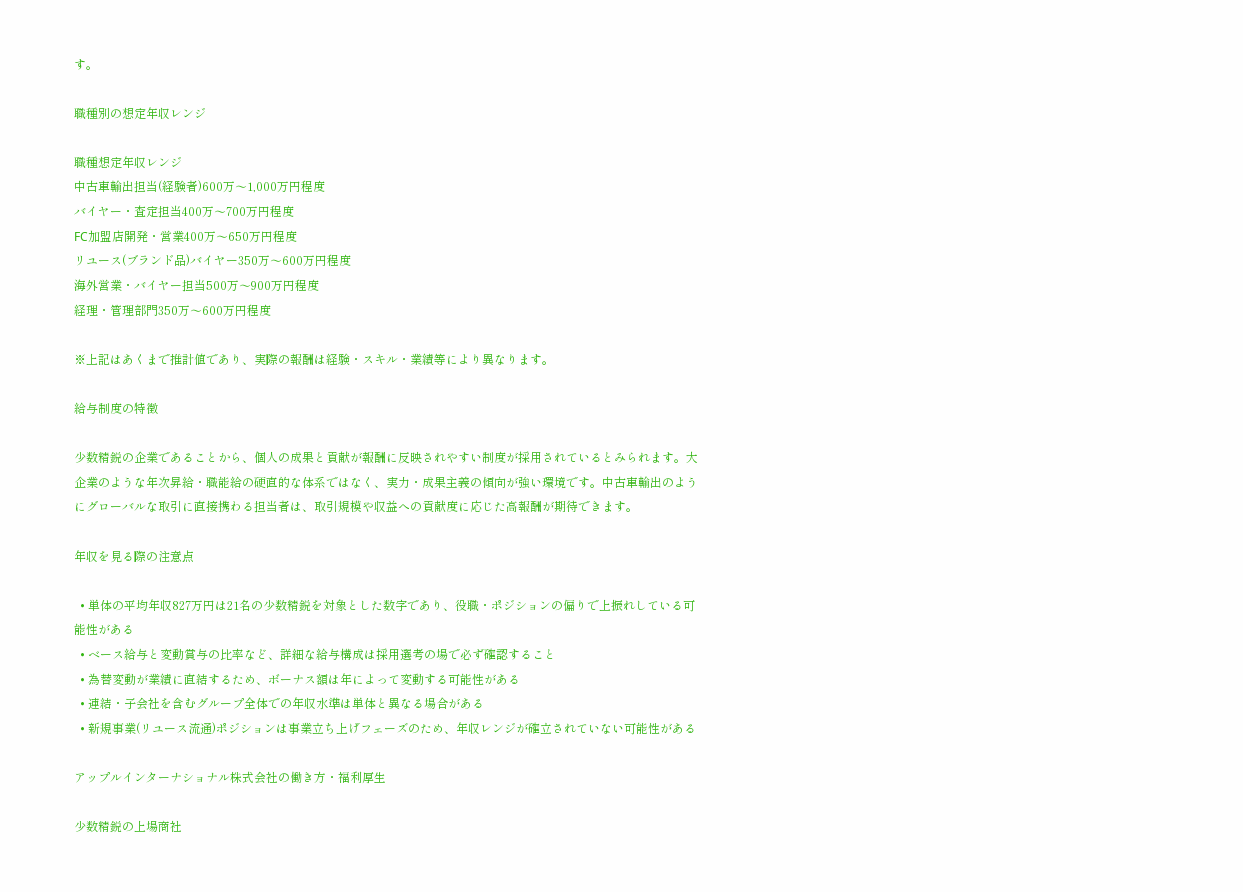す。

職種別の想定年収レンジ

職種想定年収レンジ
中古車輸出担当(経験者)600万〜1,000万円程度
バイヤー・査定担当400万〜700万円程度
FC加盟店開発・営業400万〜650万円程度
リユース(ブランド品)バイヤー350万〜600万円程度
海外営業・バイヤー担当500万〜900万円程度
経理・管理部門350万〜600万円程度

※上記はあくまで推計値であり、実際の報酬は経験・スキル・業績等により異なります。

給与制度の特徴

少数精鋭の企業であることから、個人の成果と貢献が報酬に反映されやすい制度が採用されているとみられます。大企業のような年次昇給・職能給の硬直的な体系ではなく、実力・成果主義の傾向が強い環境です。中古車輸出のようにグローバルな取引に直接携わる担当者は、取引規模や収益への貢献度に応じた高報酬が期待できます。

年収を見る際の注意点

  • 単体の平均年収827万円は21名の少数精鋭を対象とした数字であり、役職・ポジションの偏りで上振れしている可能性がある
  • ベース給与と変動賞与の比率など、詳細な給与構成は採用選考の場で必ず確認すること
  • 為替変動が業績に直結するため、ボーナス額は年によって変動する可能性がある
  • 連結・子会社を含むグループ全体での年収水準は単体と異なる場合がある
  • 新規事業(リユース流通)ポジションは事業立ち上げフェーズのため、年収レンジが確立されていない可能性がある

アップルインターナショナル株式会社の働き方・福利厚生

少数精鋭の上場商社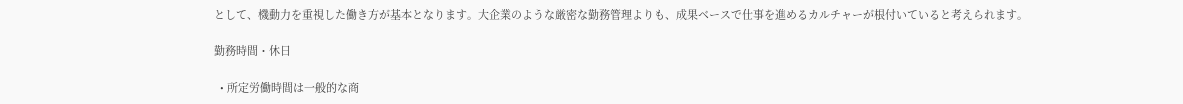として、機動力を重視した働き方が基本となります。大企業のような厳密な勤務管理よりも、成果ベースで仕事を進めるカルチャーが根付いていると考えられます。

勤務時間・休日

  • 所定労働時間は一般的な商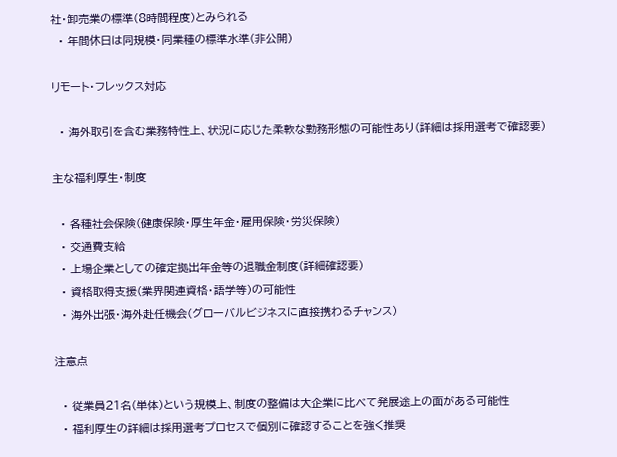社・卸売業の標準(8時間程度)とみられる
  • 年間休日は同規模・同業種の標準水準(非公開)

リモート・フレックス対応

  • 海外取引を含む業務特性上、状況に応じた柔軟な勤務形態の可能性あり(詳細は採用選考で確認要)

主な福利厚生・制度

  • 各種社会保険(健康保険・厚生年金・雇用保険・労災保険)
  • 交通費支給
  • 上場企業としての確定拠出年金等の退職金制度(詳細確認要)
  • 資格取得支援(業界関連資格・語学等)の可能性
  • 海外出張・海外赴任機会(グローバルビジネスに直接携わるチャンス)

注意点

  • 従業員21名(単体)という規模上、制度の整備は大企業に比べて発展途上の面がある可能性
  • 福利厚生の詳細は採用選考プロセスで個別に確認することを強く推奨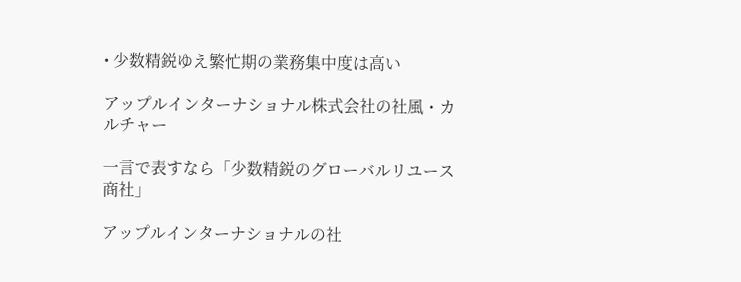• 少数精鋭ゆえ繁忙期の業務集中度は高い

アップルインターナショナル株式会社の社風・カルチャー

一言で表すなら「少数精鋭のグローバルリユース商社」

アップルインターナショナルの社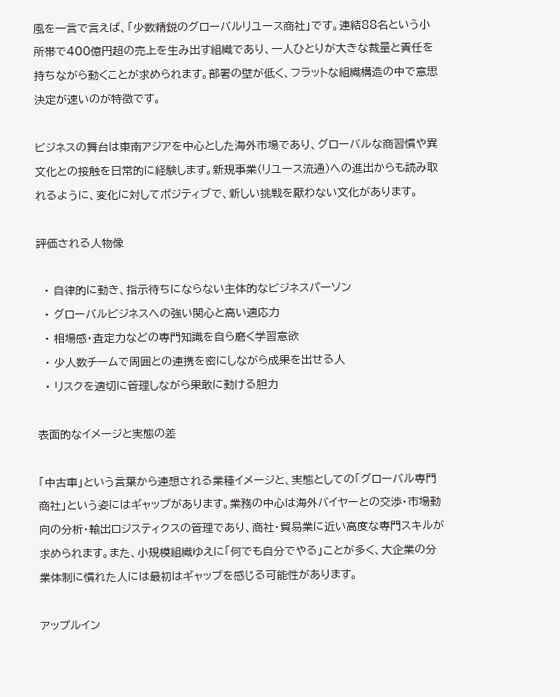風を一言で言えば、「少数精鋭のグローバルリユース商社」です。連結88名という小所帯で400億円超の売上を生み出す組織であり、一人ひとりが大きな裁量と責任を持ちながら動くことが求められます。部署の壁が低く、フラットな組織構造の中で意思決定が速いのが特徴です。

ビジネスの舞台は東南アジアを中心とした海外市場であり、グローバルな商習慣や異文化との接触を日常的に経験します。新規事業(リユース流通)への進出からも読み取れるように、変化に対してポジティブで、新しい挑戦を厭わない文化があります。

評価される人物像

  • 自律的に動き、指示待ちにならない主体的なビジネスパーソン
  • グローバルビジネスへの強い関心と高い適応力
  • 相場感・査定力などの専門知識を自ら磨く学習意欲
  • 少人数チームで周囲との連携を密にしながら成果を出せる人
  • リスクを適切に管理しながら果敢に動ける胆力

表面的なイメージと実態の差

「中古車」という言葉から連想される業種イメージと、実態としての「グローバル専門商社」という姿にはギャップがあります。業務の中心は海外バイヤーとの交渉・市場動向の分析・輸出ロジスティクスの管理であり、商社・貿易業に近い高度な専門スキルが求められます。また、小規模組織ゆえに「何でも自分でやる」ことが多く、大企業の分業体制に慣れた人には最初はギャップを感じる可能性があります。

アップルイン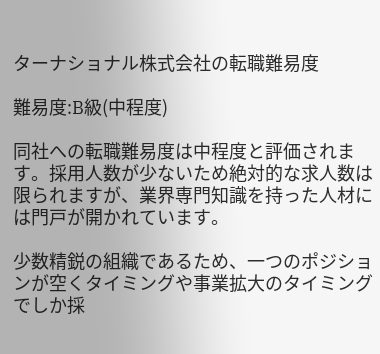ターナショナル株式会社の転職難易度

難易度:B級(中程度)

同社への転職難易度は中程度と評価されます。採用人数が少ないため絶対的な求人数は限られますが、業界専門知識を持った人材には門戸が開かれています。

少数精鋭の組織であるため、一つのポジションが空くタイミングや事業拡大のタイミングでしか採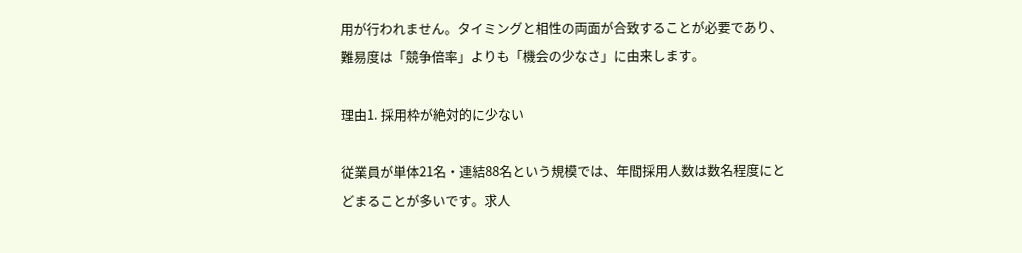用が行われません。タイミングと相性の両面が合致することが必要であり、難易度は「競争倍率」よりも「機会の少なさ」に由来します。

理由1. 採用枠が絶対的に少ない

従業員が単体21名・連結88名という規模では、年間採用人数は数名程度にとどまることが多いです。求人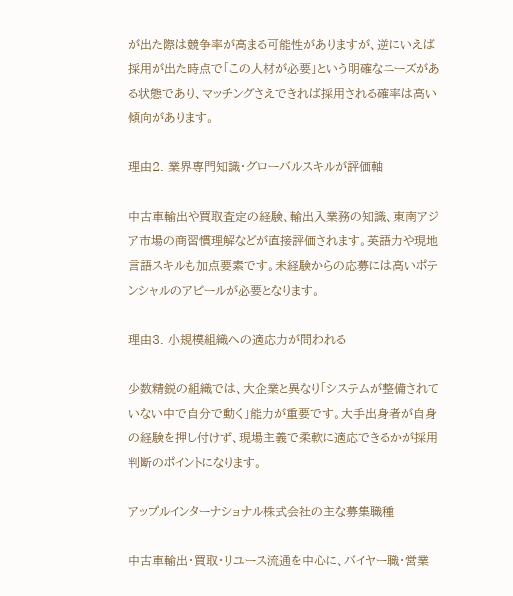が出た際は競争率が高まる可能性がありますが、逆にいえば採用が出た時点で「この人材が必要」という明確なニーズがある状態であり、マッチングさえできれば採用される確率は高い傾向があります。

理由2. 業界専門知識・グローバルスキルが評価軸

中古車輸出や買取査定の経験、輸出入業務の知識、東南アジア市場の商習慣理解などが直接評価されます。英語力や現地言語スキルも加点要素です。未経験からの応募には高いポテンシャルのアピールが必要となります。

理由3. 小規模組織への適応力が問われる

少数精鋭の組織では、大企業と異なり「システムが整備されていない中で自分で動く」能力が重要です。大手出身者が自身の経験を押し付けず、現場主義で柔軟に適応できるかが採用判断のポイントになります。

アップルインターナショナル株式会社の主な募集職種

中古車輸出・買取・リユース流通を中心に、バイヤー職・営業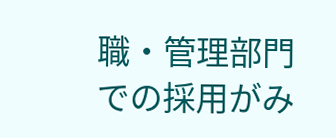職・管理部門での採用がみ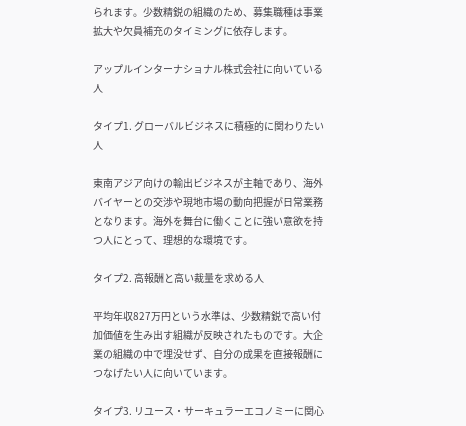られます。少数精鋭の組織のため、募集職種は事業拡大や欠員補充のタイミングに依存します。

アップルインターナショナル株式会社に向いている人

タイプ1. グローバルビジネスに積極的に関わりたい人

東南アジア向けの輸出ビジネスが主軸であり、海外バイヤーとの交渉や現地市場の動向把握が日常業務となります。海外を舞台に働くことに強い意欲を持つ人にとって、理想的な環境です。

タイプ2. 高報酬と高い裁量を求める人

平均年収827万円という水準は、少数精鋭で高い付加価値を生み出す組織が反映されたものです。大企業の組織の中で埋没せず、自分の成果を直接報酬につなげたい人に向いています。

タイプ3. リユース・サーキュラーエコノミーに関心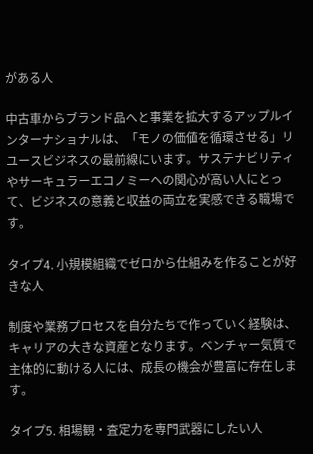がある人

中古車からブランド品へと事業を拡大するアップルインターナショナルは、「モノの価値を循環させる」リユースビジネスの最前線にいます。サステナビリティやサーキュラーエコノミーへの関心が高い人にとって、ビジネスの意義と収益の両立を実感できる職場です。

タイプ4. 小規模組織でゼロから仕組みを作ることが好きな人

制度や業務プロセスを自分たちで作っていく経験は、キャリアの大きな資産となります。ベンチャー気質で主体的に動ける人には、成長の機会が豊富に存在します。

タイプ5. 相場観・査定力を専門武器にしたい人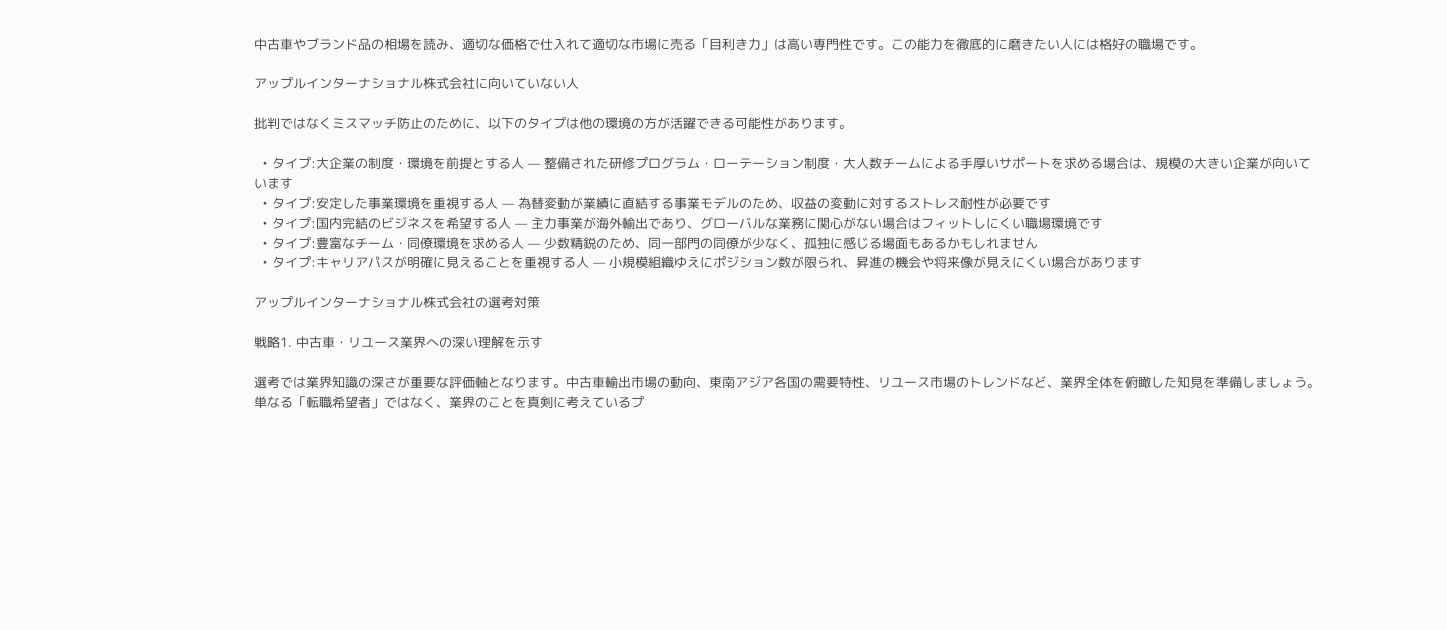中古車やブランド品の相場を読み、適切な価格で仕入れて適切な市場に売る「目利き力」は高い専門性です。この能力を徹底的に磨きたい人には格好の職場です。

アップルインターナショナル株式会社に向いていない人

批判ではなくミスマッチ防止のために、以下のタイプは他の環境の方が活躍できる可能性があります。

  • タイプ:大企業の制度・環境を前提とする人 — 整備された研修プログラム・ローテーション制度・大人数チームによる手厚いサポートを求める場合は、規模の大きい企業が向いています
  • タイプ:安定した事業環境を重視する人 — 為替変動が業績に直結する事業モデルのため、収益の変動に対するストレス耐性が必要です
  • タイプ:国内完結のビジネスを希望する人 — 主力事業が海外輸出であり、グローバルな業務に関心がない場合はフィットしにくい職場環境です
  • タイプ:豊富なチーム・同僚環境を求める人 — 少数精鋭のため、同一部門の同僚が少なく、孤独に感じる場面もあるかもしれません
  • タイプ:キャリアパスが明確に見えることを重視する人 — 小規模組織ゆえにポジション数が限られ、昇進の機会や将来像が見えにくい場合があります

アップルインターナショナル株式会社の選考対策

戦略1. 中古車・リユース業界への深い理解を示す

選考では業界知識の深さが重要な評価軸となります。中古車輸出市場の動向、東南アジア各国の需要特性、リユース市場のトレンドなど、業界全体を俯瞰した知見を準備しましょう。単なる「転職希望者」ではなく、業界のことを真剣に考えているプ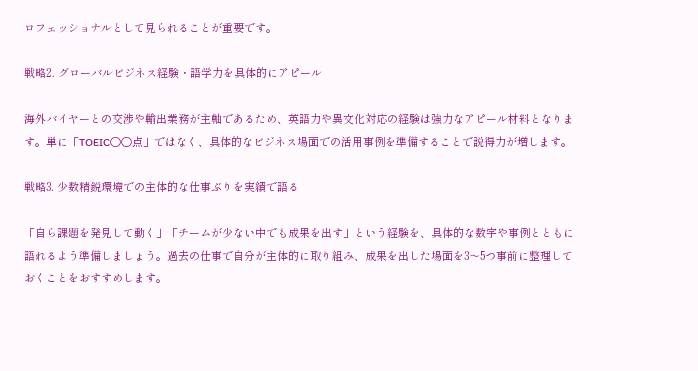ロフェッショナルとして見られることが重要です。

戦略2. グローバルビジネス経験・語学力を具体的にアピール

海外バイヤーとの交渉や輸出業務が主軸であるため、英語力や異文化対応の経験は強力なアピール材料となります。単に「TOEIC〇〇点」ではなく、具体的なビジネス場面での活用事例を準備することで説得力が増します。

戦略3. 少数精鋭環境での主体的な仕事ぶりを実績で語る

「自ら課題を発見して動く」「チームが少ない中でも成果を出す」という経験を、具体的な数字や事例とともに語れるよう準備しましょう。過去の仕事で自分が主体的に取り組み、成果を出した場面を3〜5つ事前に整理しておくことをおすすめします。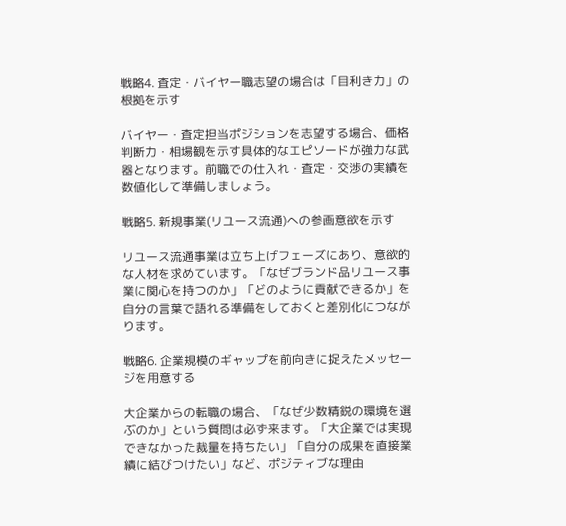戦略4. 査定・バイヤー職志望の場合は「目利き力」の根拠を示す

バイヤー・査定担当ポジションを志望する場合、価格判断力・相場観を示す具体的なエピソードが強力な武器となります。前職での仕入れ・査定・交渉の実績を数値化して準備しましょう。

戦略5. 新規事業(リユース流通)への参画意欲を示す

リユース流通事業は立ち上げフェーズにあり、意欲的な人材を求めています。「なぜブランド品リユース事業に関心を持つのか」「どのように貢献できるか」を自分の言葉で語れる準備をしておくと差別化につながります。

戦略6. 企業規模のギャップを前向きに捉えたメッセージを用意する

大企業からの転職の場合、「なぜ少数精鋭の環境を選ぶのか」という質問は必ず来ます。「大企業では実現できなかった裁量を持ちたい」「自分の成果を直接業績に結びつけたい」など、ポジティブな理由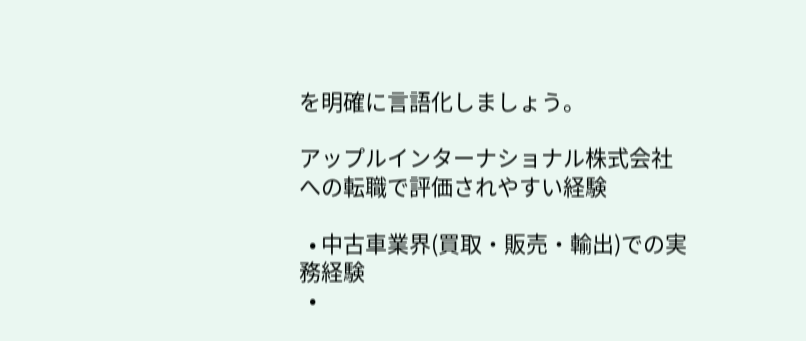を明確に言語化しましょう。

アップルインターナショナル株式会社への転職で評価されやすい経験

  • 中古車業界(買取・販売・輸出)での実務経験
  •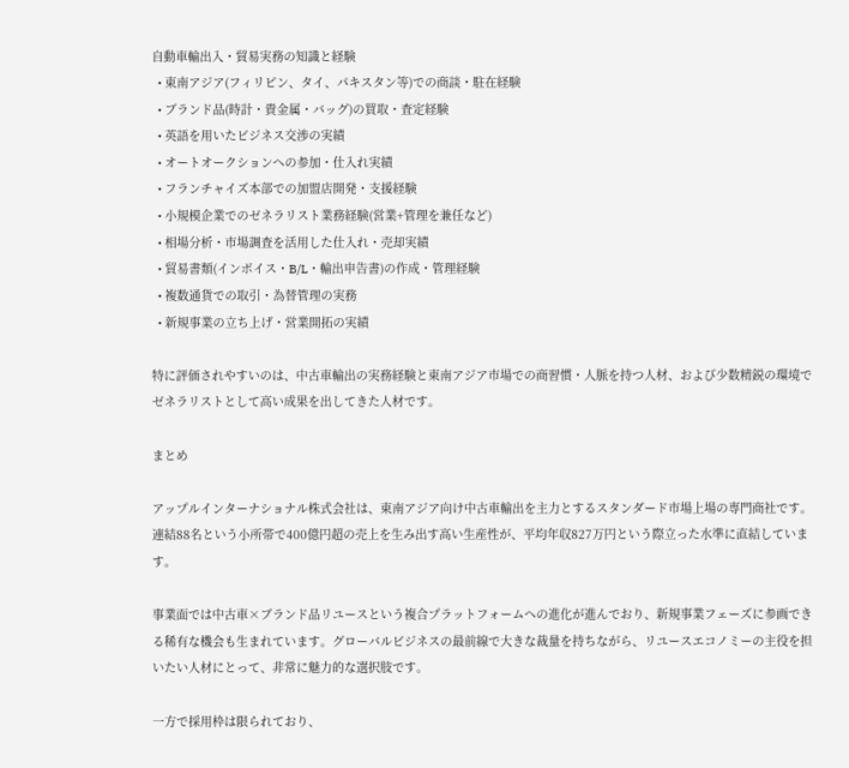自動車輸出入・貿易実務の知識と経験
  • 東南アジア(フィリピン、タイ、パキスタン等)での商談・駐在経験
  • ブランド品(時計・貴金属・バッグ)の買取・査定経験
  • 英語を用いたビジネス交渉の実績
  • オートオークションへの参加・仕入れ実績
  • フランチャイズ本部での加盟店開発・支援経験
  • 小規模企業でのゼネラリスト業務経験(営業+管理を兼任など)
  • 相場分析・市場調査を活用した仕入れ・売却実績
  • 貿易書類(インボイス・B/L・輸出申告書)の作成・管理経験
  • 複数通貨での取引・為替管理の実務
  • 新規事業の立ち上げ・営業開拓の実績

特に評価されやすいのは、中古車輸出の実務経験と東南アジア市場での商習慣・人脈を持つ人材、および少数精鋭の環境でゼネラリストとして高い成果を出してきた人材です。

まとめ

アップルインターナショナル株式会社は、東南アジア向け中古車輸出を主力とするスタンダード市場上場の専門商社です。連結88名という小所帯で400億円超の売上を生み出す高い生産性が、平均年収827万円という際立った水準に直結しています。

事業面では中古車×ブランド品リユースという複合プラットフォームへの進化が進んでおり、新規事業フェーズに参画できる稀有な機会も生まれています。グローバルビジネスの最前線で大きな裁量を持ちながら、リユースエコノミーの主役を担いたい人材にとって、非常に魅力的な選択肢です。

一方で採用枠は限られており、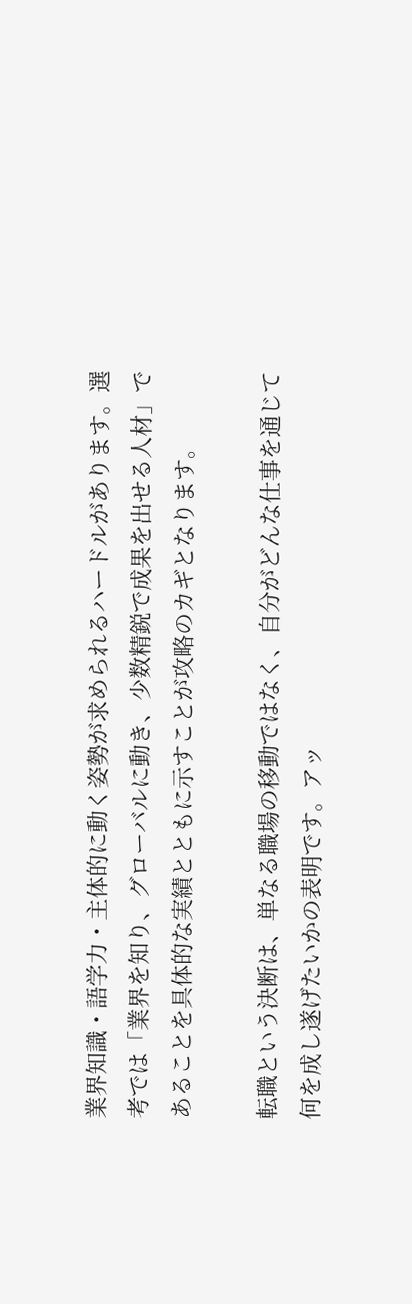業界知識・語学力・主体的に動く姿勢が求められるハードルがあります。選考では「業界を知り、グローバルに動き、少数精鋭で成果を出せる人材」であることを具体的な実績とともに示すことが攻略のカギとなります。

転職という決断は、単なる職場の移動ではなく、自分がどんな仕事を通じて何を成し遂げたいかの表明です。アッ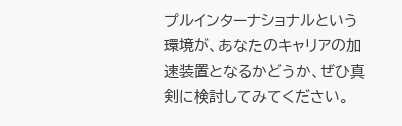プルインターナショナルという環境が、あなたのキャリアの加速装置となるかどうか、ぜひ真剣に検討してみてください。